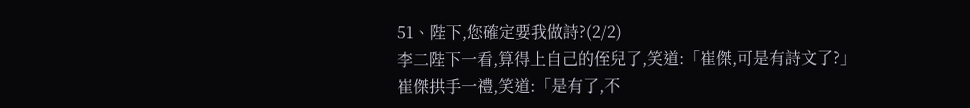51、陛下,您確定要我做詩?(2/2)
李二陛下一看,算得上自己的侄兒了,笑道:「崔傑,可是有詩文了?」
崔傑拱手一禮,笑道:「是有了,不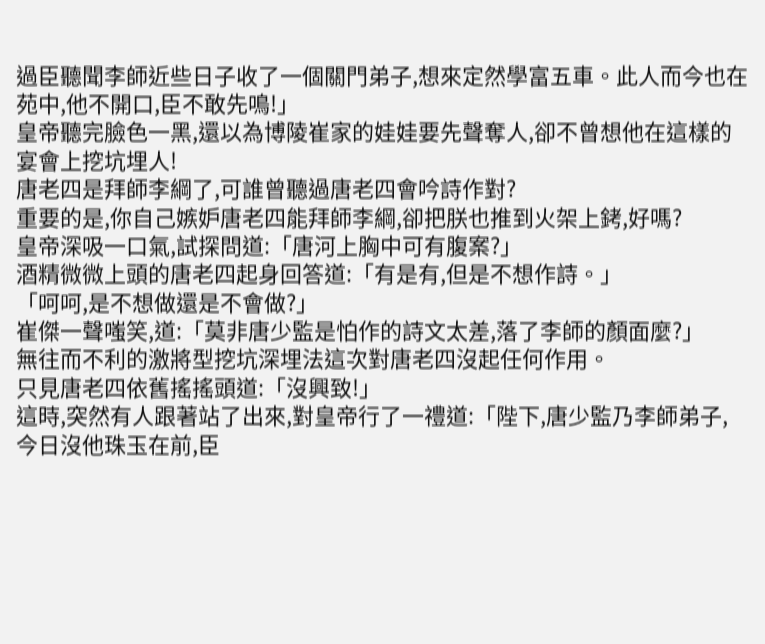過臣聽聞李師近些日子收了一個關門弟子,想來定然學富五車。此人而今也在苑中,他不開口,臣不敢先鳴!」
皇帝聽完臉色一黑,還以為博陵崔家的娃娃要先聲奪人,卻不曾想他在這樣的宴會上挖坑埋人!
唐老四是拜師李綱了,可誰曾聽過唐老四會吟詩作對?
重要的是,你自己嫉妒唐老四能拜師李綱,卻把朕也推到火架上銬,好嗎?
皇帝深吸一口氣,試探問道:「唐河上胸中可有腹案?」
酒精微微上頭的唐老四起身回答道:「有是有,但是不想作詩。」
「呵呵,是不想做還是不會做?」
崔傑一聲嗤笑,道:「莫非唐少監是怕作的詩文太差,落了李師的顏面麼?」
無往而不利的激將型挖坑深埋法這次對唐老四沒起任何作用。
只見唐老四依舊搖搖頭道:「沒興致!」
這時,突然有人跟著站了出來,對皇帝行了一禮道:「陛下,唐少監乃李師弟子,今日沒他珠玉在前,臣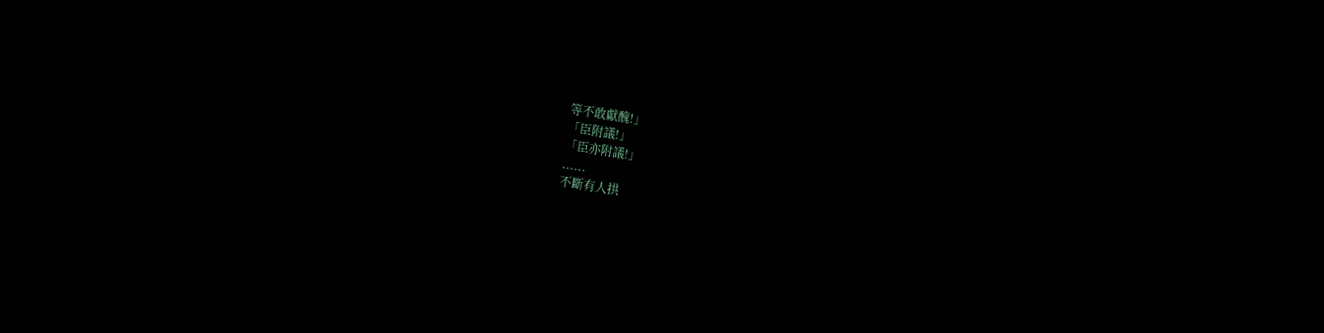等不敢獻醜!」
「臣附議!」
「臣亦附議!」
......
不斷有人拱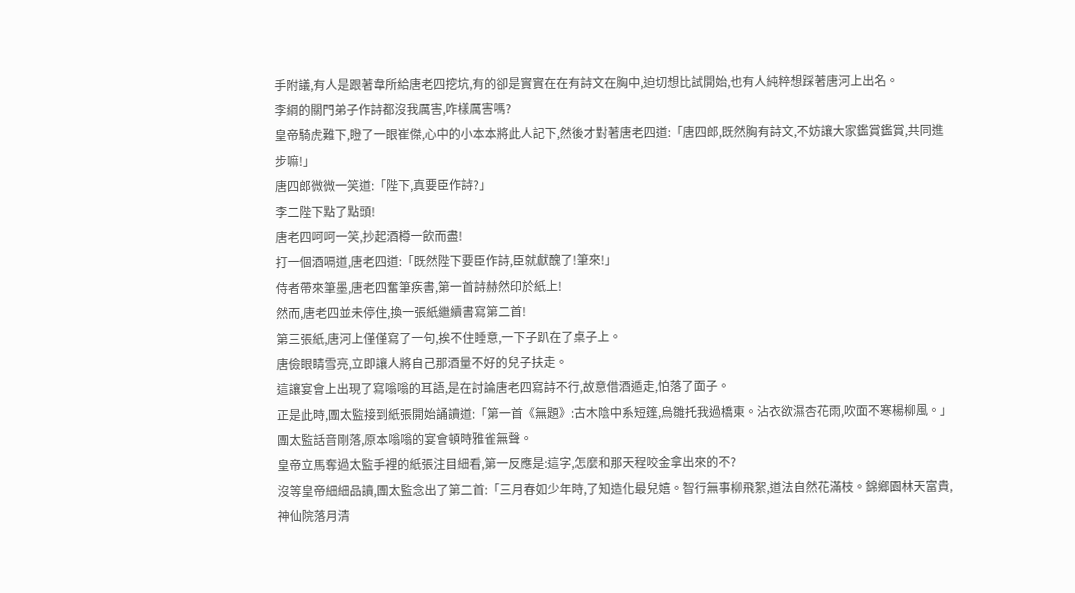手附議,有人是跟著韋所給唐老四挖坑,有的卻是實實在在有詩文在胸中,迫切想比試開始,也有人純粹想踩著唐河上出名。
李綱的關門弟子作詩都沒我厲害,咋樣厲害嗎?
皇帝騎虎難下,瞪了一眼崔傑,心中的小本本將此人記下,然後才對著唐老四道:「唐四郎,既然胸有詩文,不妨讓大家鑑賞鑑賞,共同進步嘛!」
唐四郎微微一笑道:「陛下,真要臣作詩?」
李二陛下點了點頭!
唐老四呵呵一笑,抄起酒樽一飲而盡!
打一個酒嗝道,唐老四道:「既然陛下要臣作詩,臣就獻醜了!筆來!」
侍者帶來筆墨,唐老四奮筆疾書,第一首詩赫然印於紙上!
然而,唐老四並未停住,換一張紙繼續書寫第二首!
第三張紙,唐河上僅僅寫了一句,挨不住睡意,一下子趴在了桌子上。
唐儉眼睛雪亮,立即讓人將自己那酒量不好的兒子扶走。
這讓宴會上出現了寫嗡嗡的耳語,是在討論唐老四寫詩不行,故意借酒遁走,怕落了面子。
正是此時,團太監接到紙張開始誦讀道:「第一首《無題》:古木陰中系短篷,烏雛托我過橋東。沾衣欲濕杏花雨,吹面不寒楊柳風。」
團太監話音剛落,原本嗡嗡的宴會頓時雅雀無聲。
皇帝立馬奪過太監手裡的紙張注目細看,第一反應是:這字,怎麼和那天程咬金拿出來的不?
沒等皇帝細細品讀,團太監念出了第二首:「三月春如少年時,了知造化最兒嬉。智行無事柳飛絮,道法自然花滿枝。錦鄉園林天富貴,神仙院落月清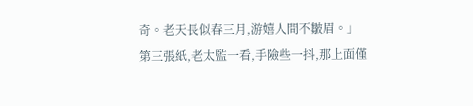奇。老天長似春三月,游嬉人間不皺眉。」
第三張紙,老太監一看,手險些一抖,那上面僅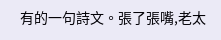有的一句詩文。張了張嘴,老太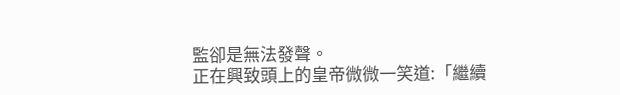監卻是無法發聲。
正在興致頭上的皇帝微微一笑道:「繼續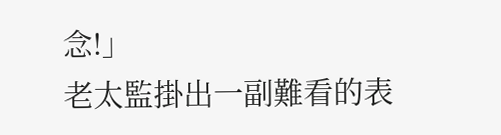念!」
老太監掛出一副難看的表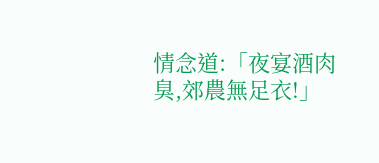情念道:「夜宴酒肉臭,郊農無足衣!」